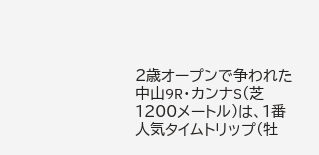2歳オープンで争われた中山9R・カンナS(芝1200メートル)は、1番人気タイムトリップ(牡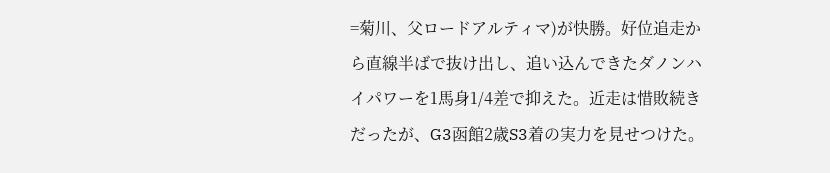=菊川、父ロードアルティマ)が快勝。好位追走から直線半ばで抜け出し、追い込んできたダノンハイパワーを1馬身1/4差で抑えた。近走は惜敗続きだったが、G3函館2歳S3着の実力を見せつけた。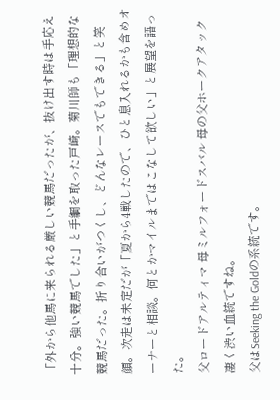「外から他馬に来られる厳しい競馬だったが、抜け出す時は手応え十分。強い競馬でした」と手綱を取った戸崎。菊川師も「理想的な競馬だった。折り合いがつくし、どんなレースでもできる」と笑顔。次走は未定だが「夏から4戦したので、ひと息入れるかも含めオーナーと相談。何とかマイルまではこなして欲しい」と展望を語った。
父ロードアルティマ 母ミルフォードスバル 母の父ホークアタック
凄く渋い血統ですね。
父はSeeking the Goldの系統です。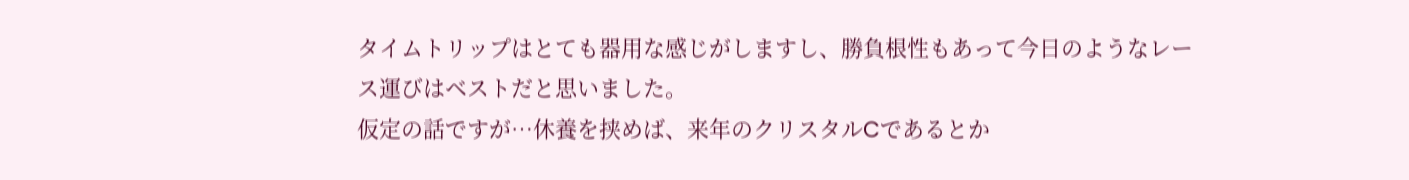タイムトリップはとても器用な感じがしますし、勝負根性もあって今日のようなレース運びはベストだと思いました。
仮定の話ですが…休養を挟めば、来年のクリスタルCであるとか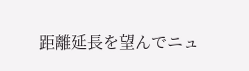距離延長を望んでニュ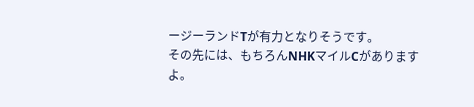ージーランドTが有力となりそうです。
その先には、もちろんNHKマイルCがありますよ。